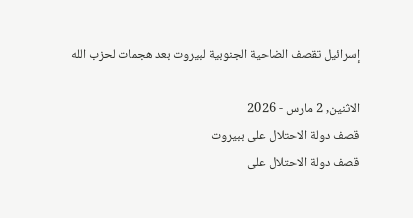إسرائيل تقصف الضاحية الجنوبية لبيروت بعد هجمات لحزب الله

الاثنين, 2 مارس - 2026
قصف دولة الاحتلال على ببيروت
قصف دولة الاحتلال على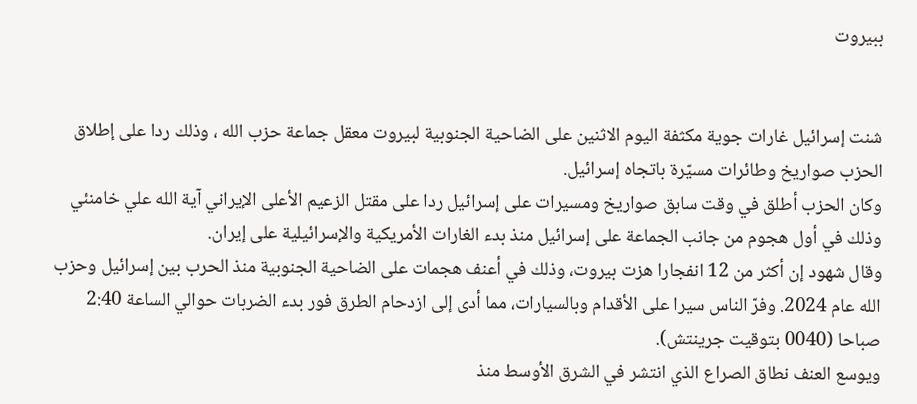ببيروت


شنت إسرائيل غارات جوية مكثفة اليوم الاثنين على الضاحية الجنوبية لبيروت معقل جماعة حزب الله ، وذلك ردا على إطلاق الحزب صواريخ وطائرات مسيّرة باتجاه إسرائيل.
وكان الحزب أطلق في وقت سابق صواريخ ومسيرات على إسرائيل ردا على مقتل الزعيم الأعلى الإيراني آية الله علي خامنئي وذلك في أول هجوم من جانب الجماعة على إسرائيل منذ بدء الغارات الأمريكية والإسرائيلية على إيران.
وقال شهود إن أكثر من 12 انفجارا هزت بيروت، وذلك في أعنف هجمات على الضاحية الجنوبية منذ الحرب بين إسرائيل وحزب الله عام 2024. وفرّ الناس سيرا على الأقدام وبالسيارات، مما أدى إلى ازدحام الطرق فور بدء الضربات حوالي الساعة 2:40 صباحا (0040 بتوقيت جرينتش).
ويوسع العنف نطاق الصراع الذي انتشر في الشرق الأوسط منذ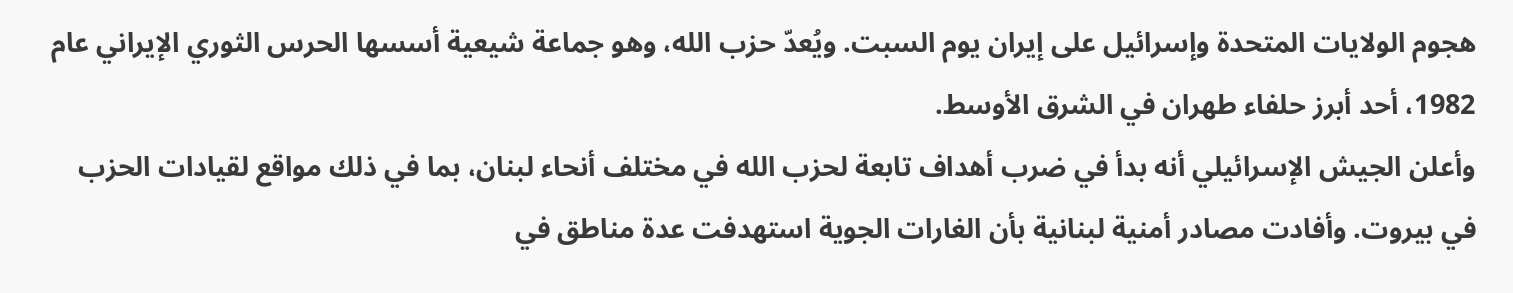هجوم الولايات المتحدة وإسرائيل على إيران يوم السبت. ويُعدّ حزب الله، وهو جماعة شيعية أسسها الحرس الثوري الإيراني عام 1982، أحد أبرز حلفاء طهران في الشرق الأوسط.
وأعلن الجيش الإسرائيلي أنه بدأ في ضرب أهداف تابعة لحزب الله في مختلف أنحاء لبنان، بما في ذلك مواقع لقيادات الحزب في بيروت. وأفادت مصادر أمنية لبنانية بأن الغارات الجوية استهدفت عدة مناطق في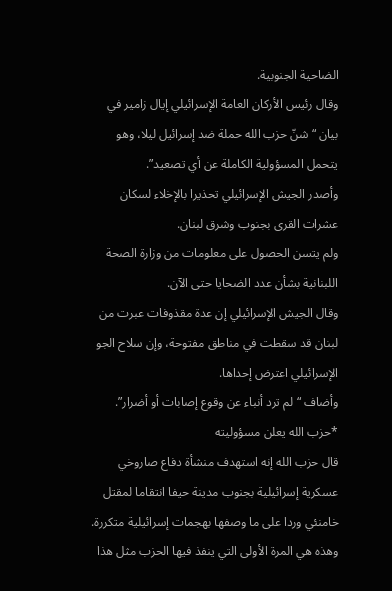الضاحية الجنوبية.
وقال رئيس الأركان العامة الإسرائيلي إيال زامير في بيان “شنّ حزب الله حملة ضد إسرائيل ليلا، وهو يتحمل المسؤولية الكاملة عن أي تصعيد”.
وأصدر الجيش الإسرائيلي تحذيرا بالإخلاء لسكان عشرات القرى بجنوب وشرق لبنان.
ولم يتسن الحصول على معلومات من وزارة الصحة اللبنانية بشأن عدد الضحايا حتى الآن.
وقال الجيش الإسرائيلي إن عدة مقذوفات عبرت من لبنان قد سقطت في مناطق مفتوحة، وإن سلاح الجو الإسرائيلي اعترض إحداها.
وأضاف “لم ترد أنباء عن وقوع إصابات أو أضرار”.
*حزب الله يعلن مسؤوليته
قال حزب الله إنه استهدف منشأة دفاع صاروخي عسكرية إسرائيلية بجنوب مدينة حيفا انتقاما لمقتل خامنئي وردا على ما وصفها بهجمات إسرائيلية متكررة.
وهذه هي المرة الأولى التي ينفذ فيها الحزب مثل هذا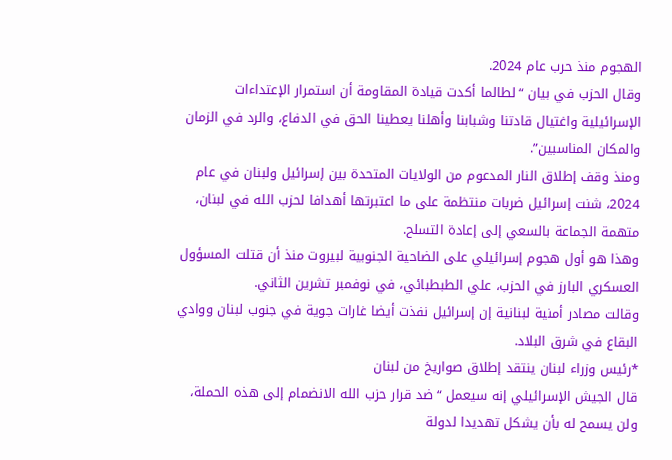الهجوم منذ حرب عام 2024.
وقال الحزب في بيان “لطالما أكدت قيادة المقاومة أن استمرار الإعتداءات الإسرائيلية واغتيال قادتنا وشبابنا وأهلنا يعطينا الحق في الدفاع، والرد في الزمان والمكان المناسبين”.
ومنذ وقف إطلاق النار المدعوم من الولايات المتحدة بين إسرائيل ولبنان في عام 2024، شنت إسرائيل ضربات منتظمة على ما اعتبرتها أهدافا لحزب الله في لبنان، متهمة الجماعة بالسعي إلى إعادة التسلح.
وهذا هو أول هجوم إسرائيلي على الضاحية الجنوبية لبيروت منذ أن قتلت المسؤول العسكري البارز في الحزب، علي الطبطبائي، في نوفمبر تشرين الثاني.
وقالت مصادر أمنية لبنانية إن إسرائيل نفذت أيضا غارات جوية في جنوب لبنان ووادي البقاع في شرق البلاد.
*رئيس وزراء لبنان ينتقد إطلاق صواريخ من لبنان
قال الجيش الإسرائيلي إنه سيعمل “ضد قرار حزب الله الانضمام إلى هذه الحملة، ولن يسمح له بأن يشكل تهديدا لدولة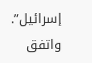إسرائيل”.
واتفق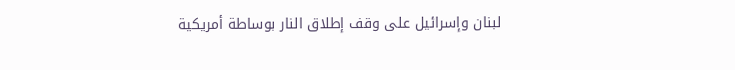لبنان وإسرائيل على وقف إطلاق النار بوساطة أمريكية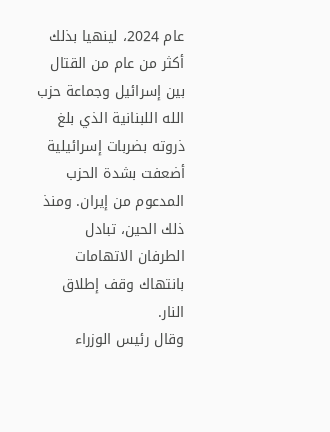عام 2024، لينهيا بذلك أكثر من عام من القتال بين إسرائيل وجماعة حزب الله اللبنانية الذي بلغ ذروته بضربات إسرائيلية أضعفت بشدة الحزب المدعوم من إيران. ومنذ ذلك الحين، تبادل الطرفان الاتهامات بانتهاك وقف إطلاق النار.
وقال رئيس الوزراء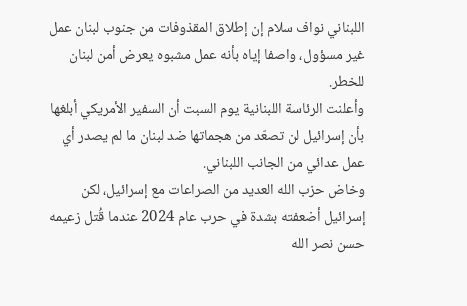اللبناني نواف سلام إن إطلاق المقذوفات من جنوب لبنان عمل غير مسؤول، واصفا إياه بأنه عمل مشبوه يعرض أمن لبنان للخطر.
وأعلنت الرئاسة اللبنانية يوم السبت أن السفير الأمريكي أبلغها بأن إسرائيل لن تصعّد من هجماتها ضد لبنان ما لم يصدر أي عمل عدائي من الجانب اللبناني.
وخاض حزب الله العديد من الصراعات مع إسرائيل، لكن إسرائيل أضعفته بشدة في حرب عام 2024 عندما قُتل زعيمه حسن نصر الله